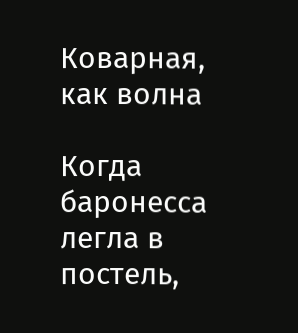Коварная, как волна

Когда баронесса легла в постель,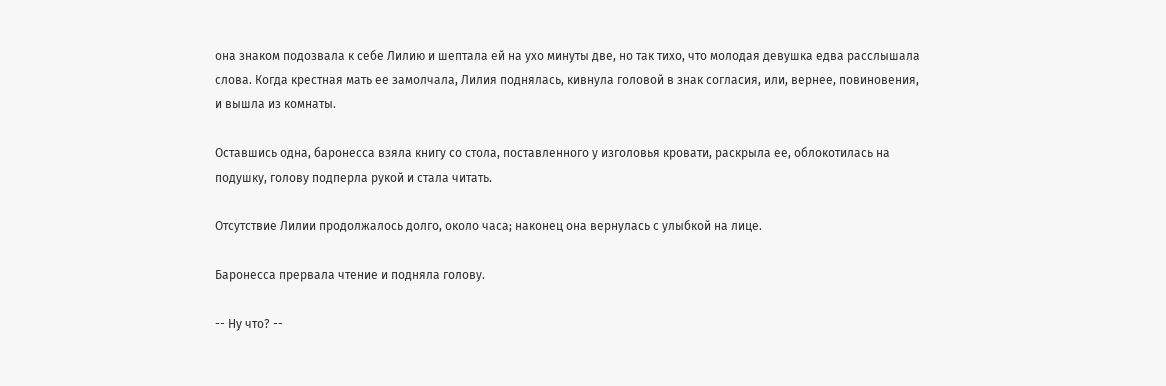она знаком подозвала к себе Лилию и шептала ей на ухо минуты две, но так тихо, что молодая девушка едва расслышала слова. Когда крестная мать ее замолчала, Лилия поднялась, кивнула головой в знак согласия, или, вернее, повиновения, и вышла из комнаты.

Оставшись одна, баронесса взяла книгу со стола, поставленного у изголовья кровати, раскрыла ее, облокотилась на подушку, голову подперла рукой и стала читать.

Отсутствие Лилии продолжалось долго, около часа; наконец она вернулась с улыбкой на лице.

Баронесса прервала чтение и подняла голову.

-- Ну что? --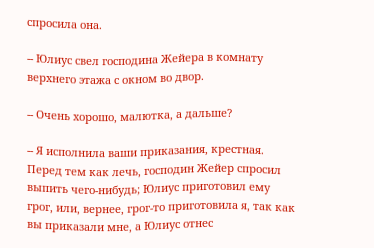спросила она.

-- Юлиус свел господина Жейера в комнату верхнего этажа с окном во двор.

-- Очень хорошо, малютка, а дальше?

-- Я исполнила ваши приказания, крестная. Перед тем как лечь, господин Жейер спросил выпить чего-нибудь; Юлиус приготовил ему грог, или, вернее, грог-то приготовила я, так как вы приказали мне, а Юлиус отнес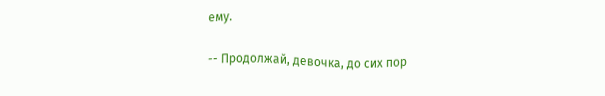ему.

-- Продолжай, девочка, до сих пор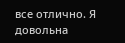все отлично. Я довольна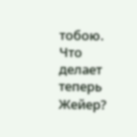тобою. Что делает теперь Жейер?